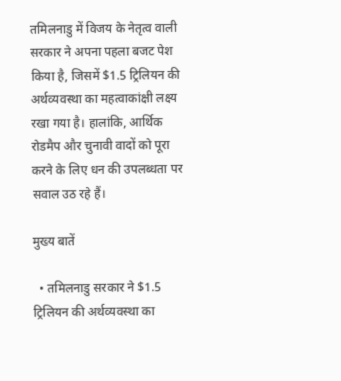तमिलनाडु में विजय के नेतृत्व वाली सरकार ने अपना पहला बजट पेश किया है, जिसमें $1.5 ट्रिलियन की अर्थव्यवस्था का महत्वाकांक्षी लक्ष्य रखा गया है। हालांकि, आर्थिक रोडमैप और चुनावी वादों को पूरा करने के लिए धन की उपलब्धता पर सवाल उठ रहे हैं।

मुख्य बातें

  • तमिलनाडु सरकार ने $1.5 ट्रिलियन की अर्थव्यवस्था का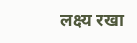लक्ष्य रखा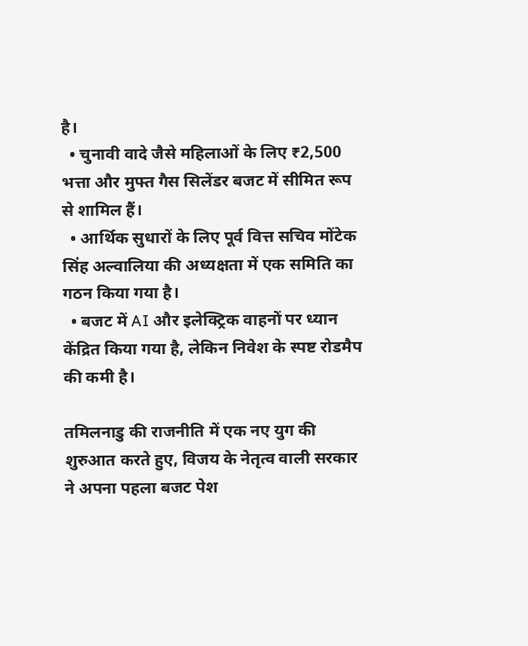है।
  • चुनावी वादे जैसे महिलाओं के लिए ₹2,500 भत्ता और मुफ्त गैस सिलेंडर बजट में सीमित रूप से शामिल हैं।
  • आर्थिक सुधारों के लिए पूर्व वित्त सचिव मोंटेक सिंह अल्वालिया की अध्यक्षता में एक समिति का गठन किया गया है।
  • बजट में AI और इलेक्ट्रिक वाहनों पर ध्यान केंद्रित किया गया है, लेकिन निवेश के स्पष्ट रोडमैप की कमी है।

तमिलनाडु की राजनीति में एक नए युग की शुरुआत करते हुए, विजय के नेतृत्व वाली सरकार ने अपना पहला बजट पेश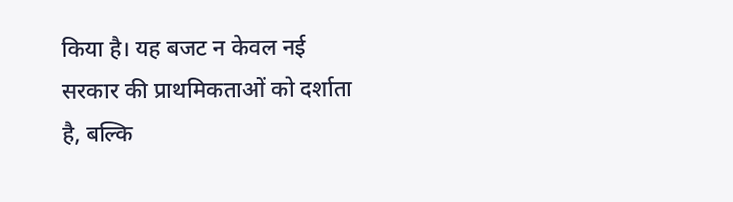किया है। यह बजट न केवल नई सरकार की प्राथमिकताओं को दर्शाता है, बल्कि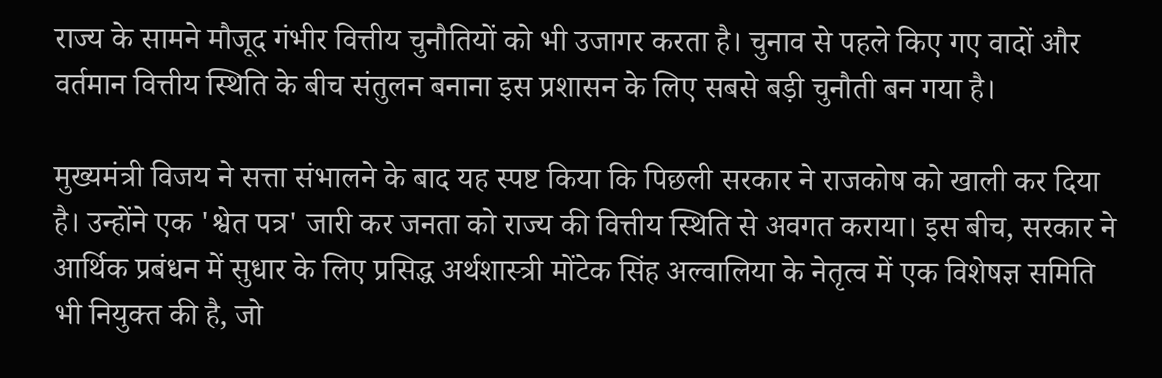राज्य के सामने मौजूद गंभीर वित्तीय चुनौतियों को भी उजागर करता है। चुनाव से पहले किए गए वादों और वर्तमान वित्तीय स्थिति के बीच संतुलन बनाना इस प्रशासन के लिए सबसे बड़ी चुनौती बन गया है।

मुख्यमंत्री विजय ने सत्ता संभालने के बाद यह स्पष्ट किया कि पिछली सरकार ने राजकोष को खाली कर दिया है। उन्होंने एक 'श्वेत पत्र' जारी कर जनता को राज्य की वित्तीय स्थिति से अवगत कराया। इस बीच, सरकार ने आर्थिक प्रबंधन में सुधार के लिए प्रसिद्ध अर्थशास्त्री मोंटेक सिंह अल्वालिया के नेतृत्व में एक विशेषज्ञ समिति भी नियुक्त की है, जो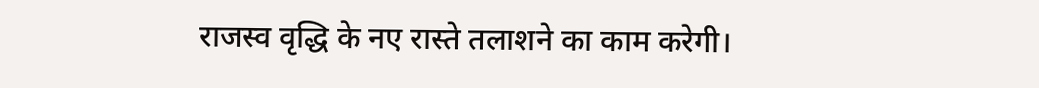राजस्व वृद्धि के नए रास्ते तलाशने का काम करेगी।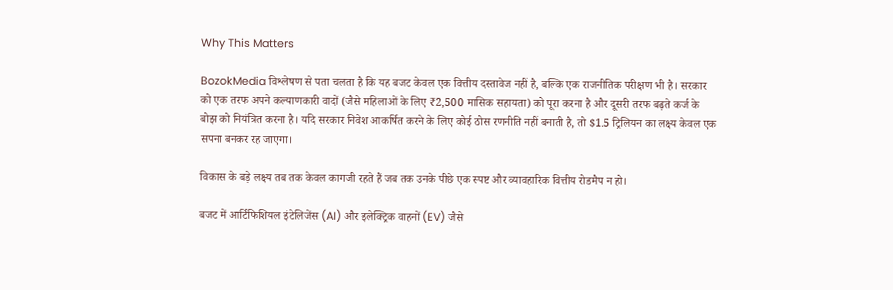Why This Matters

BozokMedia विश्लेषण से पता चलता है कि यह बजट केवल एक वित्तीय दस्तावेज नहीं है, बल्कि एक राजनीतिक परीक्षण भी है। सरकार को एक तरफ अपने कल्याणकारी वादों (जैसे महिलाओं के लिए ₹2,500 मासिक सहायता) को पूरा करना है और दूसरी तरफ बढ़ते कर्ज के बोझ को नियंत्रित करना है। यदि सरकार निवेश आकर्षित करने के लिए कोई ठोस रणनीति नहीं बनाती है, तो $1.5 ट्रिलियन का लक्ष्य केवल एक सपना बनकर रह जाएगा।

विकास के बड़े लक्ष्य तब तक केवल कागजी रहते हैं जब तक उनके पीछे एक स्पष्ट और व्यावहारिक वित्तीय रोडमैप न हो।

बजट में आर्टिफिशियल इंटेलिजेंस (AI) और इलेक्ट्रिक वाहनों (EV) जैसे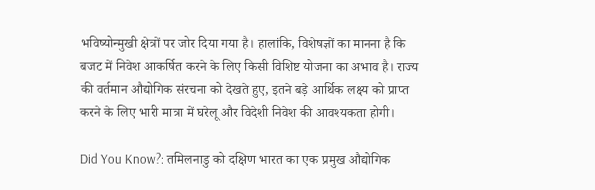भविष्योन्मुखी क्षेत्रों पर जोर दिया गया है। हालांकि, विशेषज्ञों का मानना है कि बजट में निवेश आकर्षित करने के लिए किसी विशिष्ट योजना का अभाव है। राज्य की वर्तमान औद्योगिक संरचना को देखते हुए, इतने बड़े आर्थिक लक्ष्य को प्राप्त करने के लिए भारी मात्रा में घरेलू और विदेशी निवेश की आवश्यकता होगी।

Did You Know?: तमिलनाडु को दक्षिण भारत का एक प्रमुख औद्योगिक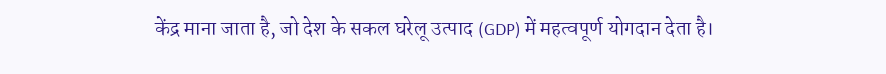केंद्र माना जाता है, जो देश के सकल घरेलू उत्पाद (GDP) में महत्वपूर्ण योगदान देता है।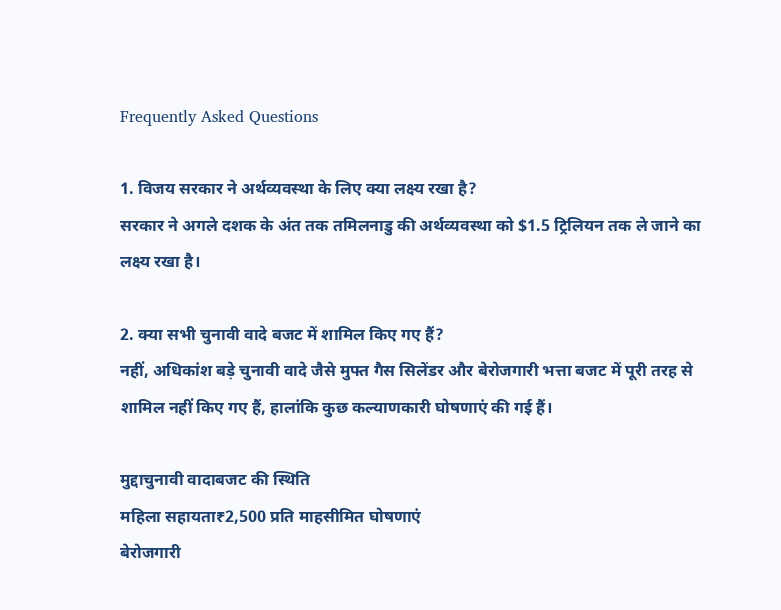Frequently Asked Questions

1. विजय सरकार ने अर्थव्यवस्था के लिए क्या लक्ष्य रखा है?
सरकार ने अगले दशक के अंत तक तमिलनाडु की अर्थव्यवस्था को $1.5 ट्रिलियन तक ले जाने का लक्ष्य रखा है।

2. क्या सभी चुनावी वादे बजट में शामिल किए गए हैं?
नहीं, अधिकांश बड़े चुनावी वादे जैसे मुफ्त गैस सिलेंडर और बेरोजगारी भत्ता बजट में पूरी तरह से शामिल नहीं किए गए हैं, हालांकि कुछ कल्याणकारी घोषणाएं की गई हैं।

मुद्दाचुनावी वादाबजट की स्थिति
महिला सहायता₹2,500 प्रति माहसीमित घोषणाएं
बेरोजगारी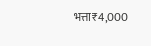भत्ता₹4,000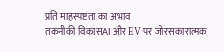प्रति माहस्पष्टता का अभाव
तकनीकी विकासAI और EV पर जोरसकारात्मक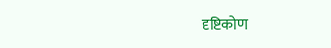दृष्टिकोण